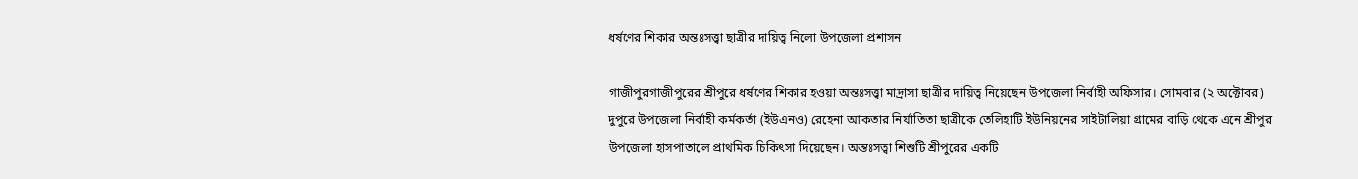ধর্ষণের শিকার অন্তঃসত্ত্বা ছাত্রীর দায়িত্ব নিলো উপজেলা প্রশাসন

গাজীপুরগাজীপুরের শ্রীপুরে ধর্ষণের শিকার হওয়া অন্তঃসত্ত্বা মাদ্রাসা ছাত্রীর দায়িত্ব নিয়েছেন উপজেলা নির্বাহী অফিসার। সোমবার (২ অক্টোবর) দুপুরে উপজেলা নির্বাহী কর্মকর্তা (ইউএনও) রেহেনা আকতার নির্যাতিতা ছাত্রীকে তেলিহাটি ইউনিয়নের সাইটালিয়া গ্রামের বাড়ি থেকে এনে শ্রীপুর উপজেলা হাসপাতালে প্রাথমিক চিকিৎসা দিয়েছেন। অন্তঃসত্বা শিশুটি শ্রীপুরের একটি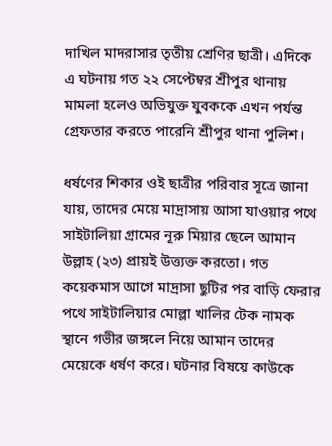দাখিল মাদরাসার তৃতীয় শ্রেণির ছাত্রী। এদিকে এ ঘটনায় গত ২২ সেপ্টেম্বর শ্রীপুর থানায় মামলা হলেও অভিযুক্ত যুবককে এখন পর্যন্ত গ্রেফতার করতে পারেনি শ্রীপুর থানা পুলিশ।

ধর্ষণের শিকার ওই ছাত্রীর পরিবার সূত্রে জানা যায়, তাদের মেয়ে মাদ্রাসায় আসা যাওয়ার পথে সাইটালিয়া গ্রামের নূরু মিয়ার ছেলে আমান উল্লাহ (২৩) প্রায়ই উত্ত্যক্ত করতো। গত কয়েকমাস আগে মাদ্রাসা ছুটির পর বাড়ি ফেরার পথে সাইটালিয়ার মোল্লা খালির টেক নামক স্থানে গভীর জঙ্গলে নিয়ে আমান তাদের মেয়েকে ধর্ষণ করে। ঘটনার বিষয়ে কাউকে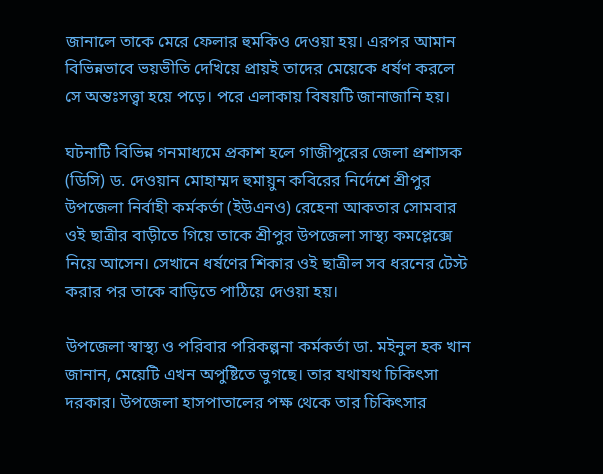জানালে তাকে মেরে ফেলার হুমকিও দেওয়া হয়। এরপর আমান বিভিন্নভাবে ভয়ভীতি দেখিয়ে প্রায়ই তাদের মেয়েকে ধর্ষণ করলে সে অন্তঃসত্ত্বা হয়ে পড়ে। পরে এলাকায় বিষয়টি জানাজানি হয়।

ঘটনাটি বিভিন্ন গনমাধ্যমে প্রকাশ হলে গাজীপুরের জেলা প্রশাসক (ডিসি) ড. দেওয়ান মোহাম্মদ হুমায়ুন কবিরের নির্দেশে শ্রীপুর উপজেলা নির্বাহী কর্মকর্তা (ইউএনও) রেহেনা আকতার সোমবার ওই ছাত্রীর বাড়ীতে গিয়ে তাকে শ্রীপুর উপজেলা সাস্থ্য কমপ্লেক্সে নিয়ে আসেন। সেখানে ধর্ষণের শিকার ওই ছাত্রীল সব ধরনের টেস্ট করার পর তাকে বাড়িতে পাঠিয়ে দেওয়া হয়।

উপজেলা স্বাস্থ্য ও পরিবার পরিকল্পনা কর্মকর্তা ডা. মইনুল হক খান জানান, মেয়েটি এখন অপুষ্টিতে ভুগছে। তার যথাযথ চিকিৎসা দরকার। উপজেলা হাসপাতালের পক্ষ থেকে তার চিকিৎসার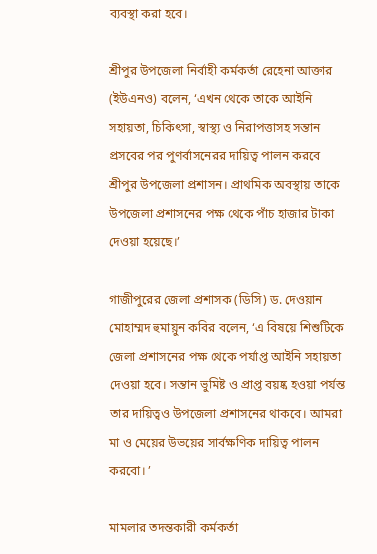ব্যবস্থা করা হবে।

শ্রীপুর উপজেলা নির্বাহী কর্মকর্তা রেহেনা আক্তার (ইউএনও) বলেন, ‘এখন থেকে তাকে আইনি সহায়তা, চিকিৎসা, স্বাস্থ্য ও নিরাপত্তাসহ সন্তান প্রসবের পর পুণর্বাসনেরর দায়িত্ব পালন করবে শ্রীপুর উপজেলা প্রশাসন। প্রাথমিক অবস্থায় তাকে উপজেলা প্রশাসনের পক্ষ থেকে পাঁচ হাজার টাকা দেওয়া হয়েছে।’

গাজীপুরের জেলা প্রশাসক (ডিসি) ড. দেওয়ান মোহাম্মদ হুমায়ুন কবির বলেন, ‘এ বিষয়ে শিশুটিকে জেলা প্রশাসনের পক্ষ থেকে পর্যাপ্ত আইনি সহায়তা দেওয়া হবে। সন্তান ভুমিষ্ট ও প্রাপ্ত বয়ষ্ক হওয়া পর্যন্ত তার দায়িত্বও উপজেলা প্রশাসনের থাকবে। আমরা মা ও মেয়ের উভয়ের সার্বক্ষণিক দায়িত্ব পালন করবো। ’

মামলার তদন্তকারী কর্মকর্তা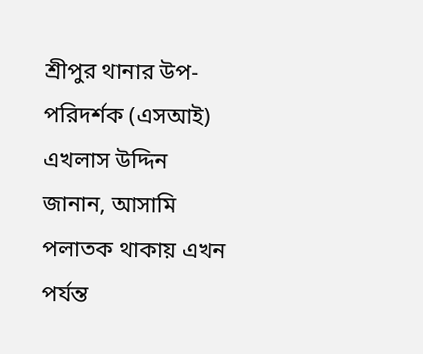শ্রীপুর থানার উপ-পরিদর্শক (এসআই) এখলাস উদ্দিন জানান, আসামি পলাতক থাকায় এখন পর্যন্ত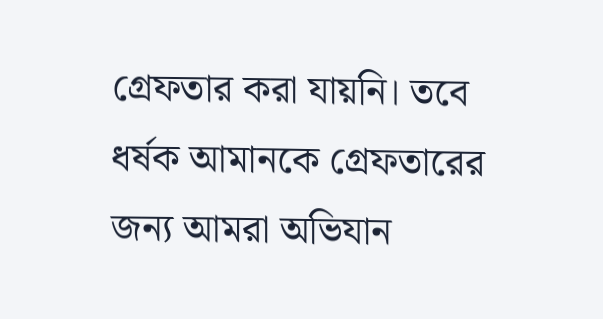গ্রেফতার করা যায়নি। তবে ধর্ষক আমানকে গ্রেফতারের জন্য আমরা অভিযান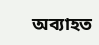অব্যাহত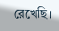রেখেছি।